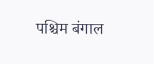पश्चिम बंगाल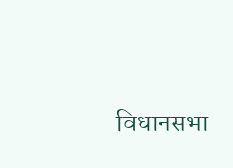विधानसभा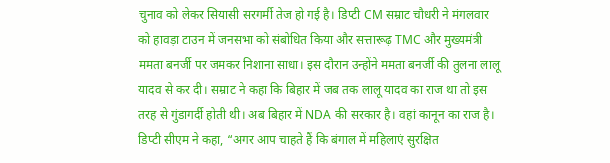चुनाव को लेकर सियासी सरगर्मी तेज हो गई है। डिप्टी CM सम्राट चौधरी ने मंगलवार को हावड़ा टाउन में जनसभा को संबोधित किया और सत्तारूढ़ TMC और मुख्यमंत्री ममता बनर्जी पर जमकर निशाना साधा। इस दौरान उन्होंने ममता बनर्जी की तुलना लालू यादव से कर दी। सम्राट ने कहा कि बिहार में जब तक लालू यादव का राज था तो इस तरह से गुंडागर्दी होती थी। अब बिहार में NDA की सरकार है। वहां कानून का राज है। डिप्टी सीएम ने कहा, “अगर आप चाहते हैं कि बंगाल में महिलाएं सुरक्षित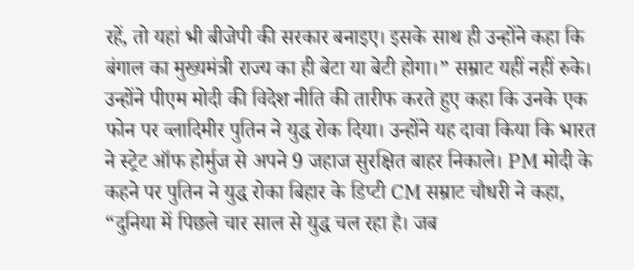रहें, तो यहां भी बीजेपी की सरकार बनाइए। इसके साथ ही उन्होंने कहा कि बंगाल का मुख्यमंत्री राज्य का ही बेटा या बेटी होगा।” सम्राट यहीं नहीं रुके। उन्होंने पीएम मोदी की विदेश नीति की तारीफ करते हुए कहा कि उनके एक फोन पर व्लादिमीर पुतिन ने युद्ध रोक दिया। उन्होंने यह दावा किया कि भारत ने स्ट्रेट ऑफ होर्मुज से अपने 9 जहाज सुरक्षित बाहर निकाले। PM मोदी के कहने पर पुतिन ने युद्ध रोका बिहार के डिप्टी CM सम्राट चौधरी ने कहा, “दुनिया में पिछले चार साल से युद्ध चल रहा है। जब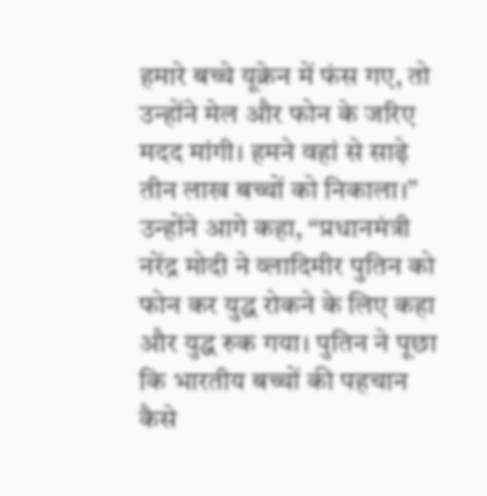हमारे बच्चे यूक्रेन में फंस गए, तो उन्होंने मेल और फोन के जरिए मदद मांगी। हमने वहां से साढ़े तीन लाख बच्चों को निकाला।” उन्होंने आगे कहा, “प्रधानमंत्री नरेंद्र मोदी ने व्लादिमीर पुतिन को फोन कर युद्ध रोकने के लिए कहा और युद्ध रुक गया। पुतिन ने पूछा कि भारतीय बच्चों की पहचान कैसे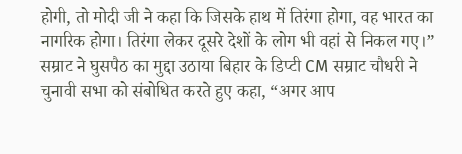होगी, तो मोदी जी ने कहा कि जिसके हाथ में तिरंगा होगा, वह भारत का नागरिक होगा। तिरंगा लेकर दूसरे देशों के लोग भी वहां से निकल गए।” सम्राट ने घुसपैठ का मुद्दा उठाया बिहार के डिप्टी CM सम्राट चौधरी ने चुनावी सभा को संबोधित करते हुए कहा, “अगर आप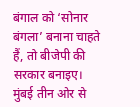बंगाल को ‘सोनार बंगला’ बनाना चाहते हैं, तो बीजेपी की सरकार बनाइए। मुंबई तीन ओर से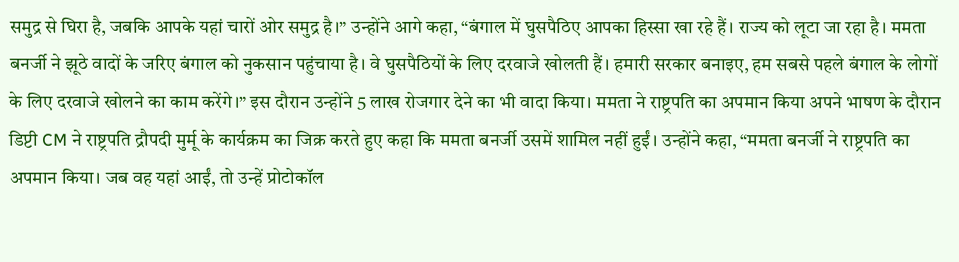समुद्र से घिरा है, जबकि आपके यहां चारों ओर समुद्र है।” उन्होंने आगे कहा, “बंगाल में घुसपैठिए आपका हिस्सा खा रहे हैं। राज्य को लूटा जा रहा है। ममता बनर्जी ने झूठे वादों के जरिए बंगाल को नुकसान पहुंचाया है। वे घुसपैठियों के लिए दरवाजे खोलती हैं। हमारी सरकार बनाइए, हम सबसे पहले बंगाल के लोगों के लिए दरवाजे खोलने का काम करेंगे।” इस दौरान उन्होंने 5 लाख रोजगार देने का भी वादा किया। ममता ने राष्ट्रपति का अपमान किया अपने भाषण के दौरान डिप्टी CM ने राष्ट्रपति द्रौपदी मुर्मू के कार्यक्रम का जिक्र करते हुए कहा कि ममता बनर्जी उसमें शामिल नहीं हुईं। उन्होंने कहा, “ममता बनर्जी ने राष्ट्रपति का अपमान किया। जब वह यहां आईं, तो उन्हें प्रोटोकॉल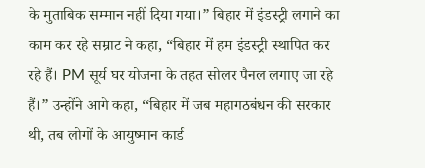के मुताबिक सम्मान नहीं दिया गया।” बिहार में इंडस्ट्री लगाने का काम कर रहे सम्राट ने कहा, “बिहार में हम इंडस्ट्री स्थापित कर रहे हैं। PM सूर्य घर योजना के तहत सोलर पैनल लगाए जा रहे हैं।” उन्होंने आगे कहा, “बिहार में जब महागठबंधन की सरकार थी, तब लोगों के आयुष्मान कार्ड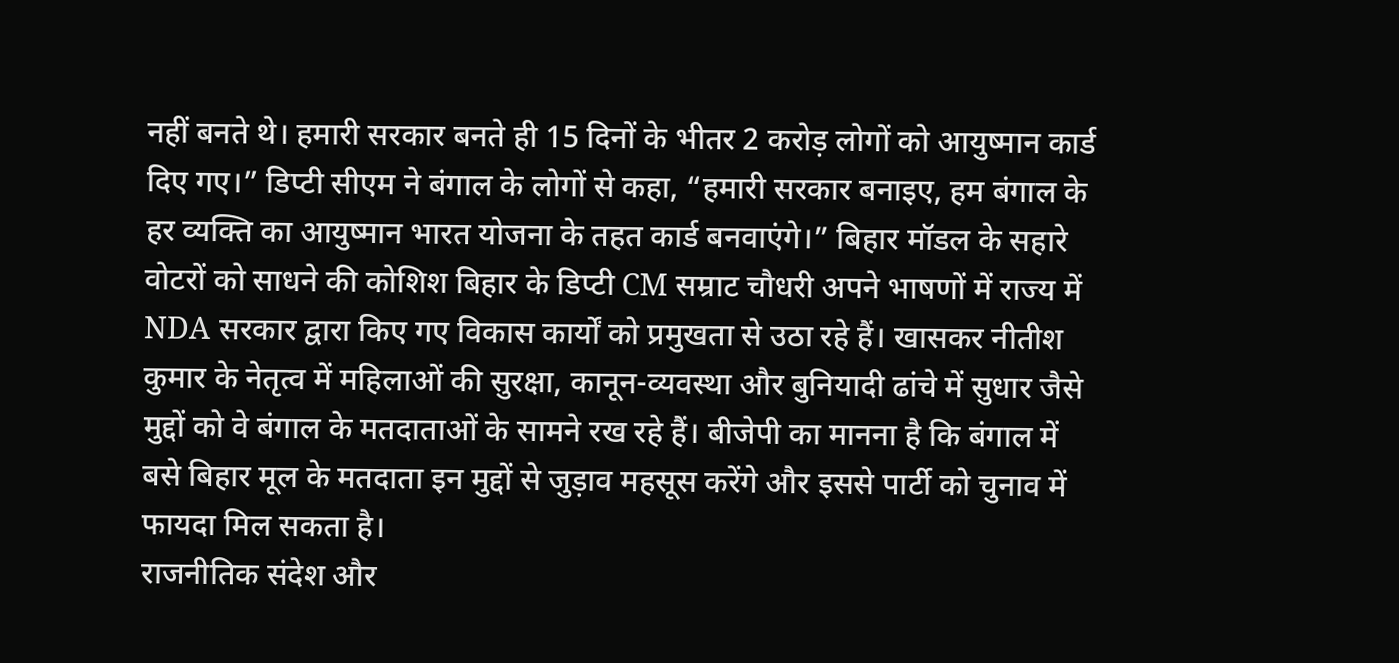नहीं बनते थे। हमारी सरकार बनते ही 15 दिनों के भीतर 2 करोड़ लोगों को आयुष्मान कार्ड दिए गए।” डिप्टी सीएम ने बंगाल के लोगों से कहा, “हमारी सरकार बनाइए, हम बंगाल के हर व्यक्ति का आयुष्मान भारत योजना के तहत कार्ड बनवाएंगे।” बिहार मॉडल के सहारे वोटरों को साधने की कोशिश बिहार के डिप्टी CM सम्राट चौधरी अपने भाषणों में राज्य में NDA सरकार द्वारा किए गए विकास कार्यों को प्रमुखता से उठा रहे हैं। खासकर नीतीश कुमार के नेतृत्व में महिलाओं की सुरक्षा, कानून-व्यवस्था और बुनियादी ढांचे में सुधार जैसे मुद्दों को वे बंगाल के मतदाताओं के सामने रख रहे हैं। बीजेपी का मानना है कि बंगाल में बसे बिहार मूल के मतदाता इन मुद्दों से जुड़ाव महसूस करेंगे और इससे पार्टी को चुनाव में फायदा मिल सकता है।
राजनीतिक संदेश और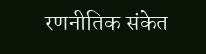रणनीतिक संकेत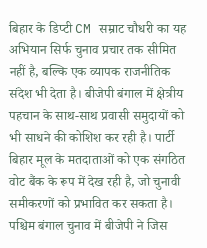बिहार के डिप्टी CM सम्राट चौधरी का यह अभियान सिर्फ चुनाव प्रचार तक सीमित नहीं है, बल्कि एक व्यापक राजनीतिक संदेश भी देता है। बीजेपी बंगाल में क्षेत्रीय पहचान के साथ-साथ प्रवासी समुदायों को भी साधने की कोशिश कर रही है। पार्टी बिहार मूल के मतदाताओं को एक संगठित वोट बैंक के रूप में देख रही है, जो चुनावी समीकरणों को प्रभावित कर सकता है। पश्चिम बंगाल चुनाव में बीजेपी ने जिस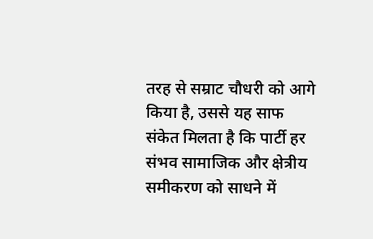तरह से सम्राट चौधरी को आगे किया है, उससे यह साफ संकेत मिलता है कि पार्टी हर संभव सामाजिक और क्षेत्रीय समीकरण को साधने में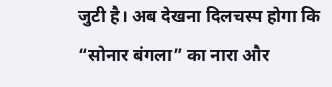जुटी है। अब देखना दिलचस्प होगा कि “सोनार बंगला” का नारा और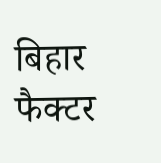बिहार फैक्टर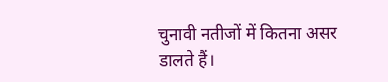चुनावी नतीजों में कितना असर डालते हैं।